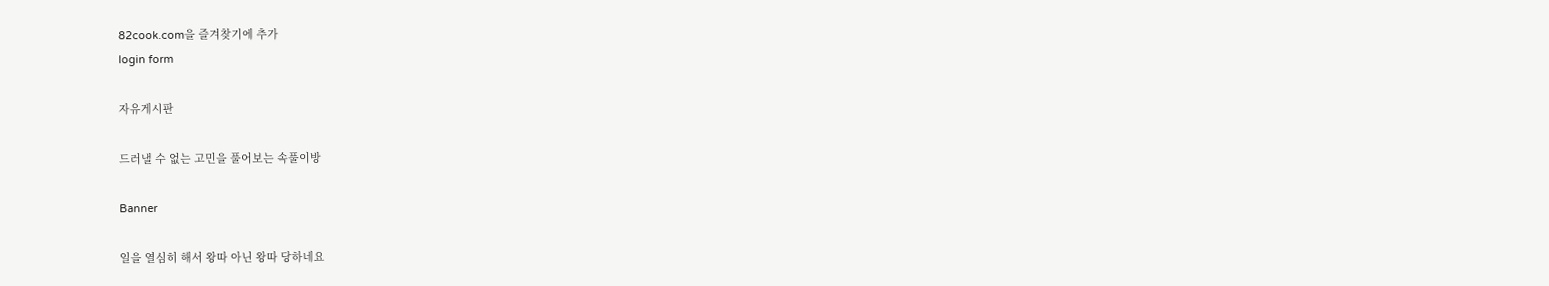82cook.com을 즐겨찾기에 추가
login form

자유게시판

드러낼 수 없는 고민을 풀어보는 속풀이방

Banner

일을 열심히 해서 왕따 아닌 왕따 당하네요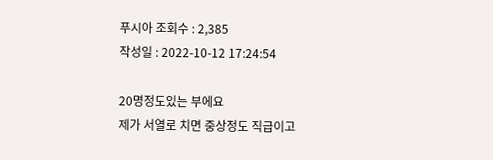푸시아 조회수 : 2,385
작성일 : 2022-10-12 17:24:54

20명정도있는 부에요
제가 서열로 치면 중상정도 직급이고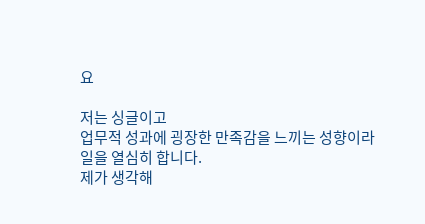요

저는 싱글이고
업무적 성과에 굉장한 만족감을 느끼는 성향이라
일을 열심히 합니다.
제가 생각해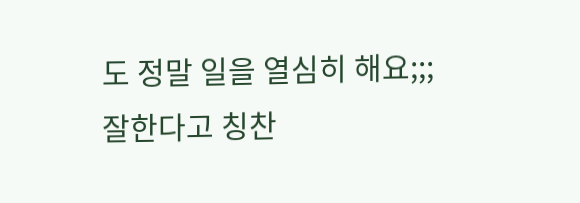도 정말 일을 열심히 해요;;;
잘한다고 칭찬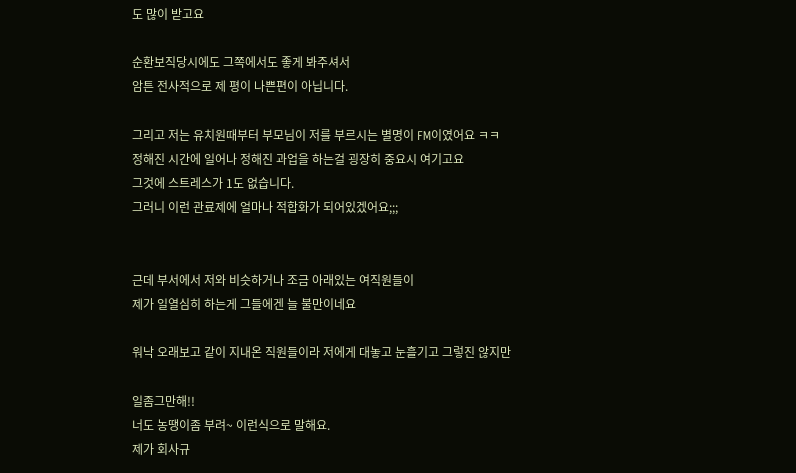도 많이 받고요

순환보직당시에도 그쪽에서도 좋게 봐주셔서
암튼 전사적으로 제 평이 나쁜편이 아닙니다.

그리고 저는 유치원때부터 부모님이 저를 부르시는 별명이 FM이였어요 ㅋㅋ
정해진 시간에 일어나 정해진 과업을 하는걸 굉장히 중요시 여기고요
그것에 스트레스가 1도 없습니다.
그러니 이런 관료제에 얼마나 적합화가 되어있겠어요;;;


근데 부서에서 저와 비슷하거나 조금 아래있는 여직원들이
제가 일열심히 하는게 그들에겐 늘 불만이네요

워낙 오래보고 같이 지내온 직원들이라 저에게 대놓고 눈흘기고 그렇진 않지만

일좀그만해!!
너도 농땡이좀 부려~ 이런식으로 말해요.
제가 회사규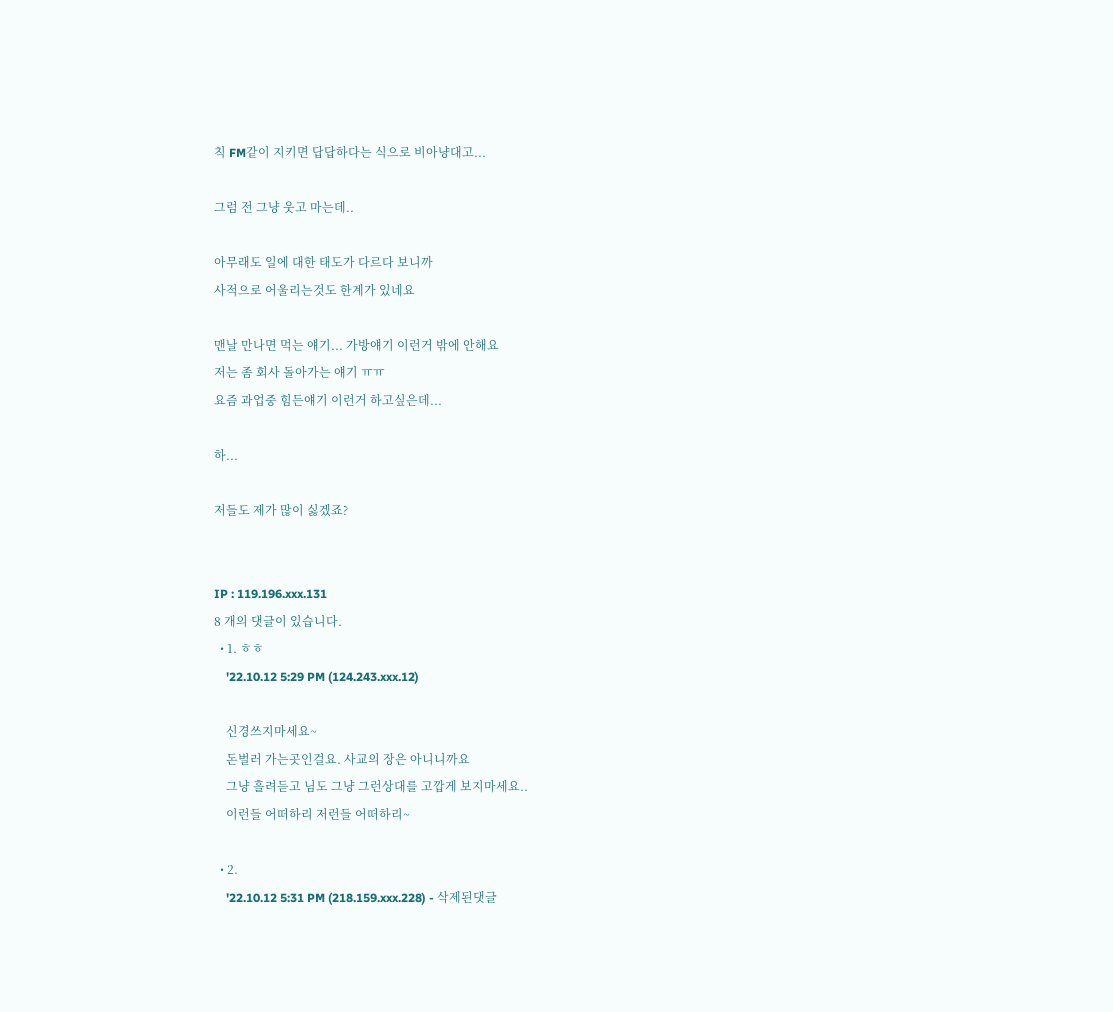칙 FM같이 지키면 답답하다는 식으로 비아냥대고...

그럼 전 그냥 웃고 마는데..

아무래도 일에 대한 태도가 다르다 보니까
사적으로 어울리는것도 한계가 있네요

맨날 만나면 먹는 얘기... 가방얘기 이런거 밖에 안해요
저는 좀 회사 돌아가는 얘기 ㅠㅠ
요즘 과업중 힘든얘기 이런거 하고싶은데...

하...

저들도 제가 많이 싫겠죠?


IP : 119.196.xxx.131
8 개의 댓글이 있습니다.
  • 1. ㅎㅎ
    '22.10.12 5:29 PM (124.243.xxx.12)

    신경쓰지마세요~
    돈벌러 가는곳인걸요. 사교의 장은 아니니까요
    그냥 흘려듣고 님도 그냥 그런상대를 고깝게 보지마세요..
    이런들 어떠하리 저런들 어떠하리~

  • 2.
    '22.10.12 5:31 PM (218.159.xxx.228) - 삭제된댓글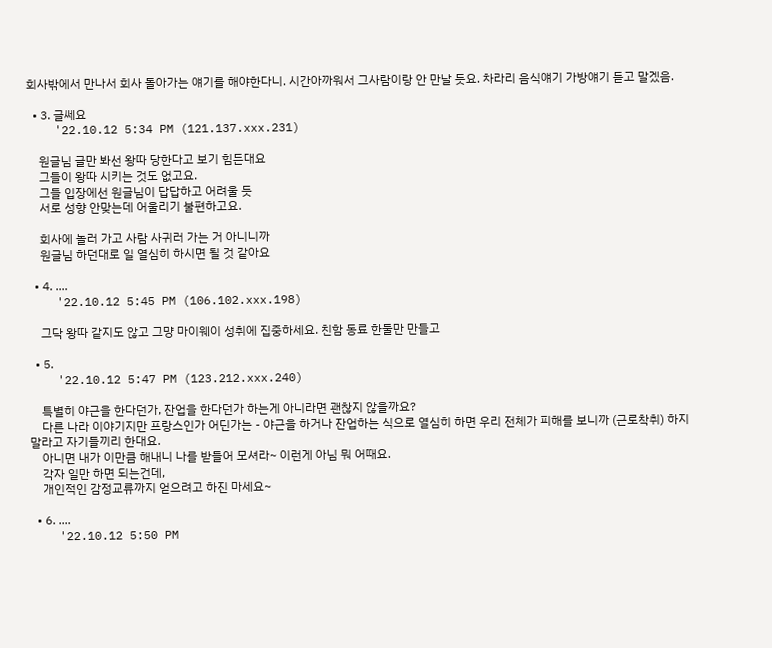회사밖에서 만나서 회사 돌아가는 얘기를 해야한다니. 시간아까워서 그사람이랑 안 만날 듯요. 차라리 음식얘기 가방얘기 듣고 말겠음.

  • 3. 글쎄요
    '22.10.12 5:34 PM (121.137.xxx.231)

    원글님 글만 봐선 왕따 당한다고 보기 힘든대요
    그들이 왕따 시키는 것도 없고요.
    그들 입장에선 원글님이 답답하고 어려울 듯
    서로 성향 안맞는데 어울리기 불편하고요.

    회사에 놀러 가고 사람 사귀러 가는 거 아니니까
    원글님 하던대로 일 열심히 하시면 될 것 같아요

  • 4. ....
    '22.10.12 5:45 PM (106.102.xxx.198)

    그닥 왕따 같지도 않고 그먕 마이웨이 성취에 집중하세요. 친함 동료 한둘만 만들고

  • 5.
    '22.10.12 5:47 PM (123.212.xxx.240)

    특별히 야근을 한다던가, 잔업을 한다던가 하는게 아니라면 괜찮지 않을까요?
    다른 나라 이야기지만 프랑스인가 어딘가는 - 야근을 하거나 잔업하는 식으로 열심히 하면 우리 전체가 피해를 보니까 (근로착취) 하지 말라고 자기들끼리 한대요.
    아니면 내가 이만큼 해내니 나를 받들어 모셔라~ 이런게 아님 뭐 어때요.
    각자 일만 하면 되는건데,
    개인적인 감정교류까지 얻으려고 하진 마세요~

  • 6. ....
    '22.10.12 5:50 PM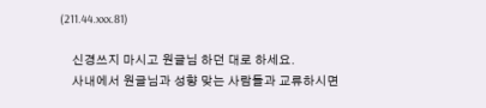(211.44.xxx.81)

    신경쓰지 마시고 원글님 하던 대로 하세요.
    사내에서 원글님과 성향 맞는 사람들과 교류하시면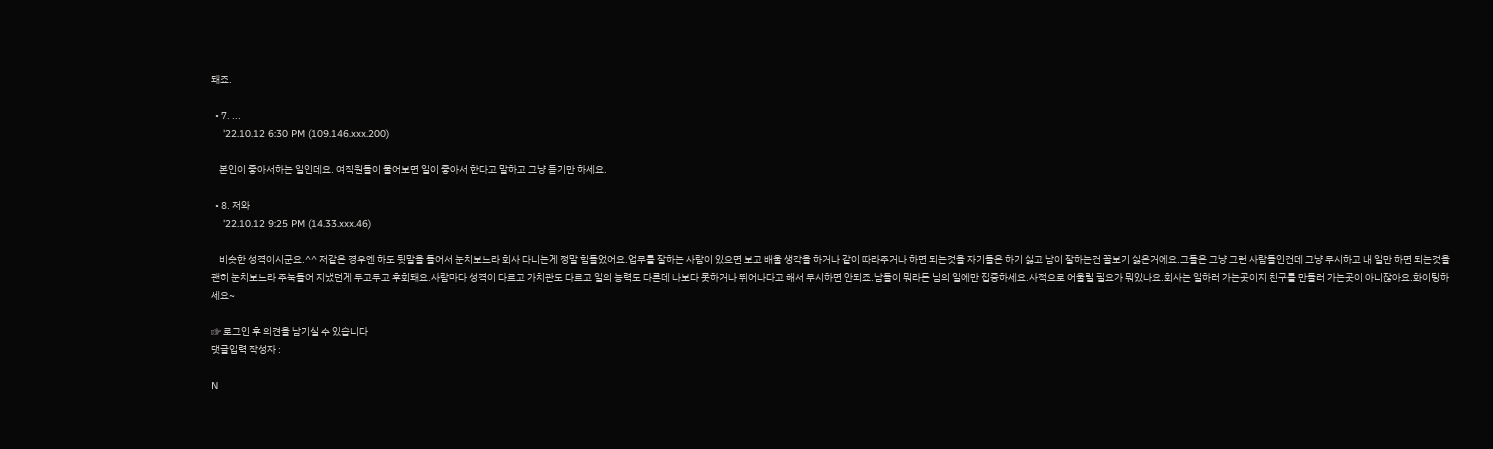돼죠.

  • 7. ...
    '22.10.12 6:30 PM (109.146.xxx.200)

    본인이 좋아서하는 일인데요. 여직원들이 물어보면 일이 좋아서 한다고 말하고 그냥 듣기만 하세요.

  • 8. 저와
    '22.10.12 9:25 PM (14.33.xxx.46)

    비슷한 성격이시군요.^^ 저같은 경우엔 하도 뒷말을 들어서 눈치보느라 회사 다니는게 정말 힘들었어요.업무를 잘하는 사람이 있으면 보고 배울 생각을 하거나 같이 따라주거나 하면 되는것을 자기들은 하기 싫고 남이 잘하는건 꼴보기 싫은거에요.그들은 그냥 그런 사람들인건데 그냥 무시하고 내 일만 하면 되는것을 괜히 눈치보느라 주눅들어 지냈던게 두고두고 후회돼요.사람마다 성격이 다르고 가치관도 다르고 일의 능력도 다른데 나보다 못하거나 뛰어나다고 해서 무시하면 안되죠.남들이 뭐라든 님의 일에만 집중하세요.사적으로 어울릴 필요가 뭐있나요.회사는 일하러 가는곳이지 친구를 만들러 가는곳이 아니잖아요.화이팅하세요~

☞ 로그인 후 의견을 남기실 수 있습니다
댓글입력 작성자 :

N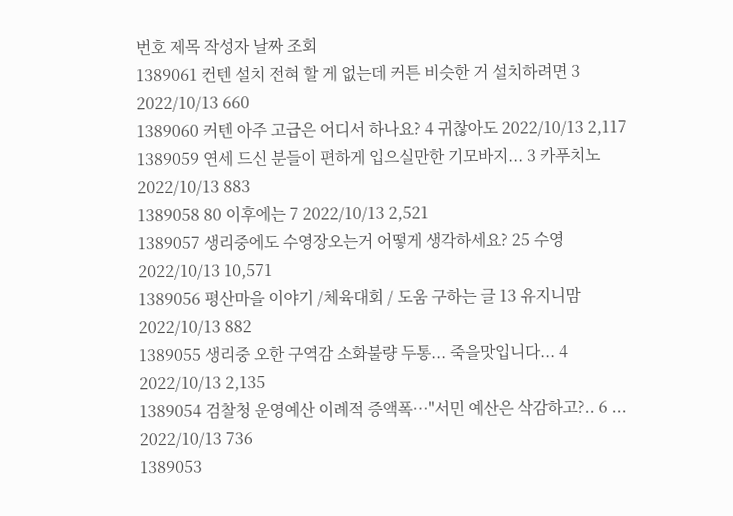번호 제목 작성자 날짜 조회
1389061 컨텐 설치 전혀 할 게 없는데 커튼 비슷한 거 설치하려면 3 2022/10/13 660
1389060 커텐 아주 고급은 어디서 하나요? 4 귀찮아도 2022/10/13 2,117
1389059 연세 드신 분들이 편하게 입으실만한 기모바지... 3 카푸치노 2022/10/13 883
1389058 80 이후에는 7 2022/10/13 2,521
1389057 생리중에도 수영장오는거 어떻게 생각하세요? 25 수영 2022/10/13 10,571
1389056 평산마을 이야기 /체육대회 / 도움 구하는 글 13 유지니맘 2022/10/13 882
1389055 생리중 오한 구역감 소화불량 두통... 죽을맛입니다... 4 2022/10/13 2,135
1389054 검찰청 운영예산 이례적 증액폭…"서민 예산은 삭감하고?.. 6 ... 2022/10/13 736
1389053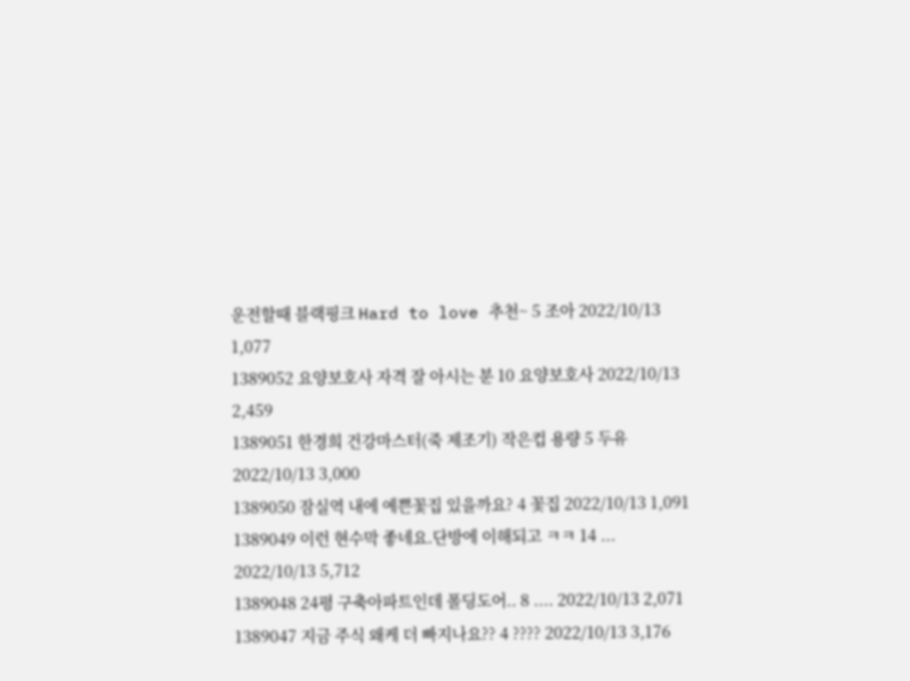운전할때 블랙핑크 Hard to love 추천~ 5 조아 2022/10/13 1,077
1389052 요양보호사 자격 잘 아시는 분 10 요양보호사 2022/10/13 2,459
1389051 한경희 건강마스터(죽 제조기) 작은컵 용량 5 두유 2022/10/13 3,000
1389050 잠실역 내에 예쁜꽃집 있을까요? 4 꽃집 2022/10/13 1,091
1389049 이런 현수막 좋네요.단방에 이해되고 ㅋㅋ 14 ... 2022/10/13 5,712
1389048 24평 구축아파트인데 폴딩도어.. 8 .... 2022/10/13 2,071
1389047 지금 주식 왜케 더 빠지나요?? 4 ???? 2022/10/13 3,176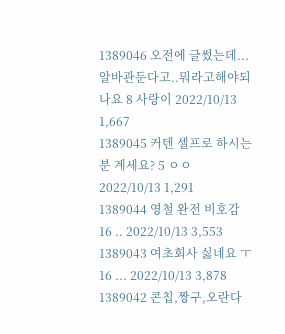1389046 오전에 글썼는데...알바관둔다고..뭐라고해야되나요 8 사랑이 2022/10/13 1,667
1389045 커텐 셀프로 하시는 분 계세요? 5 ㅇㅇ 2022/10/13 1,291
1389044 영철 완전 비호감 16 .. 2022/10/13 3,553
1389043 여초회사 싫네요 ㅜ 16 ... 2022/10/13 3,878
1389042 콘칩,짱구,오란다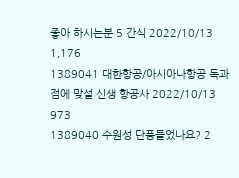좋아 하시는분 5 간식 2022/10/13 1,176
1389041 대한항공/아시아나항공 독과점에 맞설 신생 항공사 2022/10/13 973
1389040 수원성 단풍들었나요? 2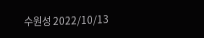수원성 2022/10/13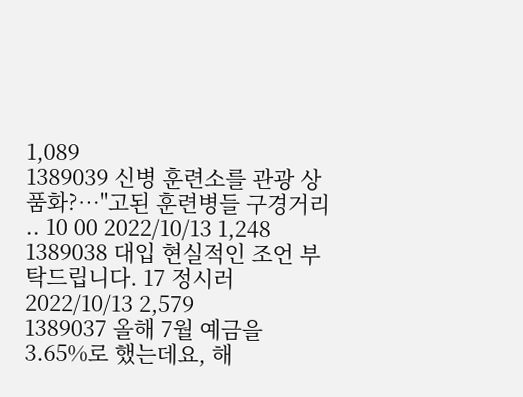1,089
1389039 신병 훈련소를 관광 상품화?…"고된 훈련병들 구경거리 .. 10 00 2022/10/13 1,248
1389038 대입 현실적인 조언 부탁드립니다. 17 정시러 2022/10/13 2,579
1389037 올해 7월 예금을 3.65%로 했는데요, 해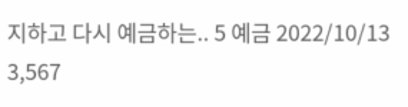지하고 다시 예금하는.. 5 예금 2022/10/13 3,567